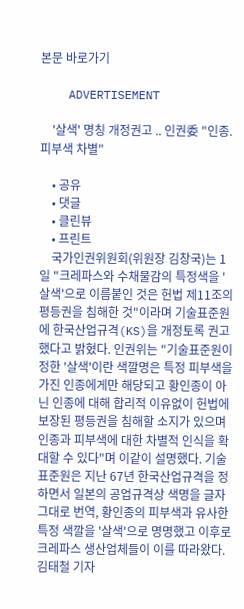본문 바로가기

    ADVERTISEMENT

    '살색' 명칭 개정권고 .. 인권委 "인종.피부색 차별"

    • 공유
    • 댓글
    • 클린뷰
    • 프린트
    국가인권위원회(위원장 김창국)는 1일 "크레파스와 수채물감의 특정색을 '살색'으로 이름붙인 것은 헌법 제11조의 평등권을 침해한 것"이라며 기술표준원에 한국산업규격(KS)을 개정토록 권고했다고 밝혔다. 인권위는 "기술표준원이 정한 '살색'이란 색깔명은 특정 피부색을 가진 인종에게만 해당되고 황인종이 아닌 인종에 대해 합리적 이유없이 헌법에 보장된 평등권을 침해할 소지가 있으며 인종과 피부색에 대한 차별적 인식을 확대할 수 있다"며 이같이 설명했다. 기술표준원은 지난 67년 한국산업규격을 정하면서 일본의 공업규격상 색명을 글자 그대로 번역, 황인종의 피부색과 유사한 특정 색깔을 '살색'으로 명명했고 이후로 크레파스 생산업체들이 이를 따라왔다. 김태철 기자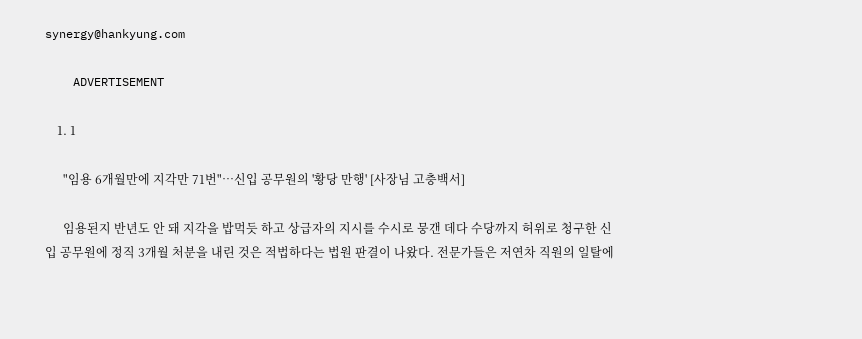synergy@hankyung.com

    ADVERTISEMENT

    1. 1

      "임용 6개월만에 지각만 71번"…신입 공무원의 '황당 만행' [사장님 고충백서]

      임용된지 반년도 안 돼 지각을 밥먹듯 하고 상급자의 지시를 수시로 뭉갠 데다 수당까지 허위로 청구한 신입 공무원에 정직 3개월 처분을 내린 것은 적법하다는 법원 판결이 나왔다. 전문가들은 저연차 직원의 일탈에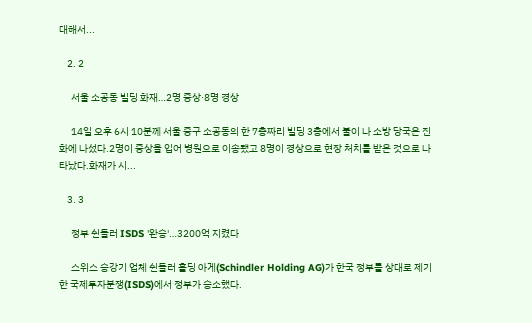대해서...

    2. 2

      서울 소공동 빌딩 화재…2명 중상·8명 경상

      14일 오후 6시 10분께 서울 중구 소공동의 한 7층짜리 빌딩 3층에서 불이 나 소방 당국은 진화에 나섰다.2명이 중상을 입어 병원으로 이송됐고 8명이 경상으로 현장 처치를 받은 것으로 나타났다.화재가 시...

    3. 3

      정부 쉰들러 ISDS '완승'…3200억 지켰다

      스위스 승강기 업체 쉰들러 홀딩 아게(Schindler Holding AG)가 한국 정부를 상대로 제기한 국제투자분쟁(ISDS)에서 정부가 승소했다.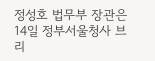정성호 법무부 장관은 14일 정부서울청사 브리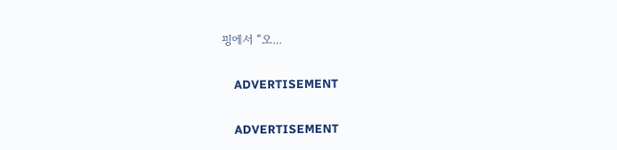핑에서 “오...

    ADVERTISEMENT

    ADVERTISEMENT